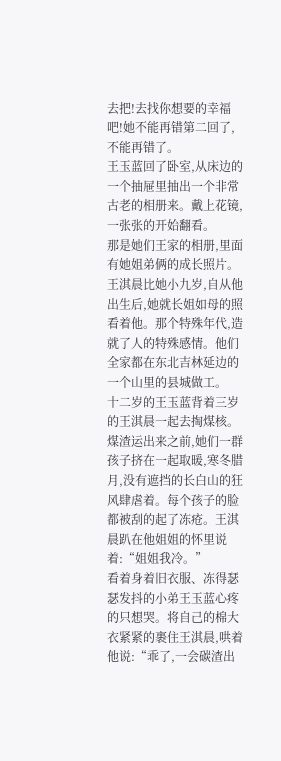去把!去找你想要的幸福吧!她不能再错第二回了,不能再错了。
王玉蓝回了卧室,从床边的一个抽屉里抽出一个非常古老的相册来。戴上花镜,一张张的开始翻看。
那是她们王家的相册,里面有她姐弟俩的成长照片。王淇晨比她小九岁,自从他出生后,她就长姐如母的照看着他。那个特殊年代,造就了人的特殊感情。他们全家都在东北吉林延边的一个山里的县城做工。
十二岁的王玉蓝背着三岁的王淇晨一起去掏煤核。煤渣运出来之前,她们一群孩子挤在一起取暖,寒冬腊月,没有遮挡的长白山的狂风肆虐着。每个孩子的脸都被刮的起了冻疮。王淇晨趴在他姐姐的怀里说着:“姐姐我冷。”
看着身着旧衣服、冻得瑟瑟发抖的小弟王玉蓝心疼的只想哭。将自己的棉大衣紧紧的裹住王淇晨,哄着他说:“乖了,一会碳渣出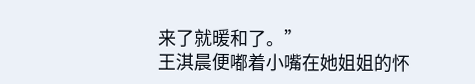来了就暖和了。”
王淇晨便嘟着小嘴在她姐姐的怀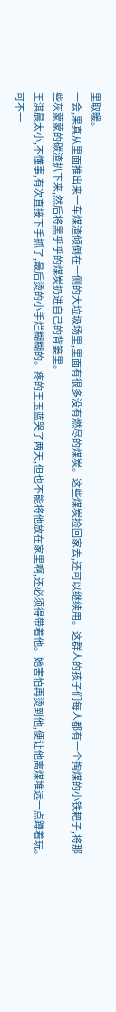里取暖。
一会,果真从里面推出来一车煤渣倾倒在一侧的大垃圾场里,里面有很多没有燃尽的煤炭。这些煤炭捡回家去,还可以继续用。这群人的孩子们每人都有一个掏煤的小铁耙子,将那些灰蒙蒙的碳渣扒下来,然后将黑乎乎的煤炭扔进自己的背篓里。
王淇晨太小,不懂事,有次直接下手抓了,最后烫的小手烂糊糊的。疼的王玉蓝哭了两天,但也不能将他放在家里啊,还必须得带着他。她害怕再烫到他,便让他离煤堆远一点蹲着玩。可不一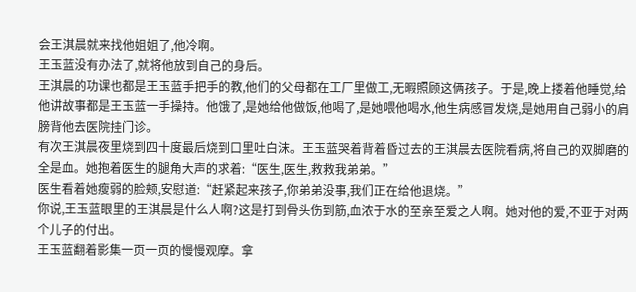会王淇晨就来找他姐姐了,他冷啊。
王玉蓝没有办法了,就将他放到自己的身后。
王淇晨的功课也都是王玉蓝手把手的教,他们的父母都在工厂里做工,无暇照顾这俩孩子。于是,晚上搂着他睡觉,给他讲故事都是王玉蓝一手操持。他饿了,是她给他做饭,他喝了,是她喂他喝水,他生病感冒发烧,是她用自己弱小的肩膀背他去医院挂门诊。
有次王淇晨夜里烧到四十度最后烧到口里吐白沫。王玉蓝哭着背着昏过去的王淇晨去医院看病,将自己的双脚磨的全是血。她抱着医生的腿角大声的求着:“医生,医生,救救我弟弟。”
医生看着她瘦弱的脸颊,安慰道:“赶紧起来孩子,你弟弟没事,我们正在给他退烧。”
你说,王玉蓝眼里的王淇晨是什么人啊?这是打到骨头伤到筋,血浓于水的至亲至爱之人啊。她对他的爱,不亚于对两个儿子的付出。
王玉蓝翻着影集一页一页的慢慢观摩。拿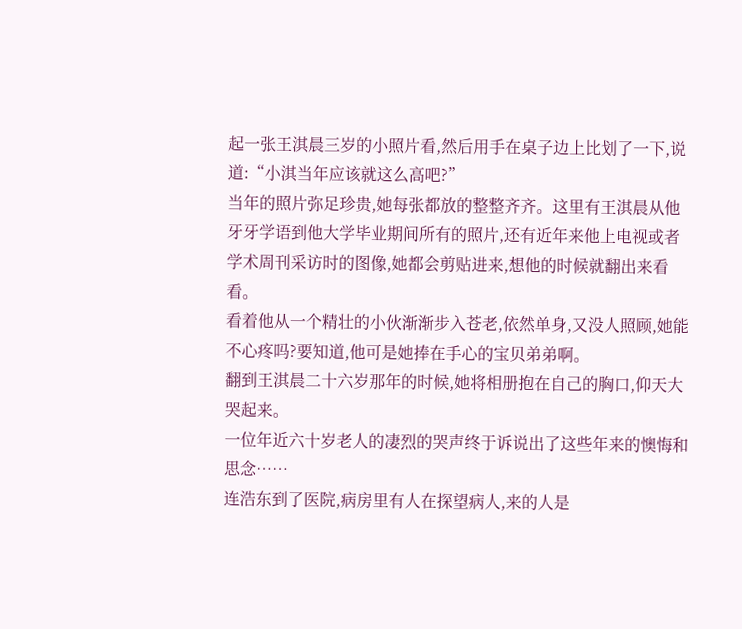起一张王淇晨三岁的小照片看,然后用手在桌子边上比划了一下,说道:“小淇当年应该就这么高吧?”
当年的照片弥足珍贵,她每张都放的整整齐齐。这里有王淇晨从他牙牙学语到他大学毕业期间所有的照片,还有近年来他上电视或者学术周刊采访时的图像,她都会剪贴进来,想他的时候就翻出来看看。
看着他从一个精壮的小伙渐渐步入苍老,依然单身,又没人照顾,她能不心疼吗?要知道,他可是她捧在手心的宝贝弟弟啊。
翻到王淇晨二十六岁那年的时候,她将相册抱在自己的胸口,仰天大哭起来。
一位年近六十岁老人的凄烈的哭声终于诉说出了这些年来的懊悔和思念……
连浩东到了医院,病房里有人在探望病人,来的人是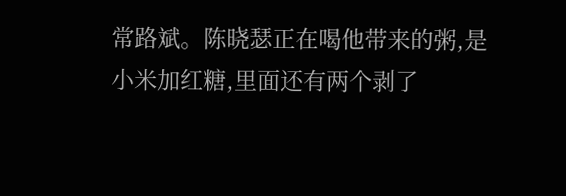常路斌。陈晓瑟正在喝他带来的粥,是小米加红糖,里面还有两个剥了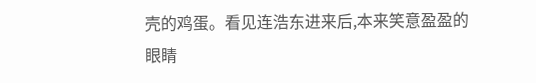壳的鸡蛋。看见连浩东进来后,本来笑意盈盈的眼睛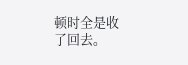顿时全是收了回去。